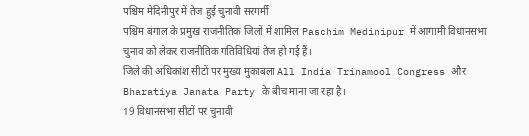पश्चिम मेदिनीपुर में तेज हुई चुनावी सरगर्मी
पश्चिम बंगाल के प्रमुख राजनीतिक जिलों में शामिल Paschim Medinipur में आगामी विधानसभा चुनाव को लेकर राजनीतिक गतिविधियां तेज हो गई हैं।
जिले की अधिकांश सीटों पर मुख्य मुकाबला All India Trinamool Congress और Bharatiya Janata Party के बीच माना जा रहा है।
19 विधानसभा सीटों पर चुनावी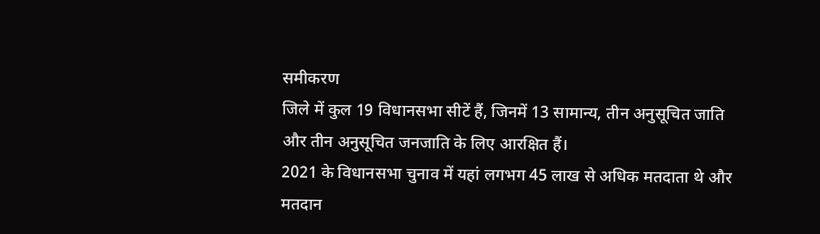समीकरण
जिले में कुल 19 विधानसभा सीटें हैं, जिनमें 13 सामान्य, तीन अनुसूचित जाति और तीन अनुसूचित जनजाति के लिए आरक्षित हैं।
2021 के विधानसभा चुनाव में यहां लगभग 45 लाख से अधिक मतदाता थे और मतदान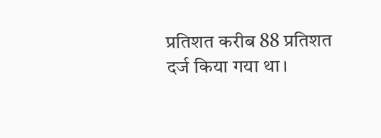प्रतिशत करीब 88 प्रतिशत दर्ज किया गया था।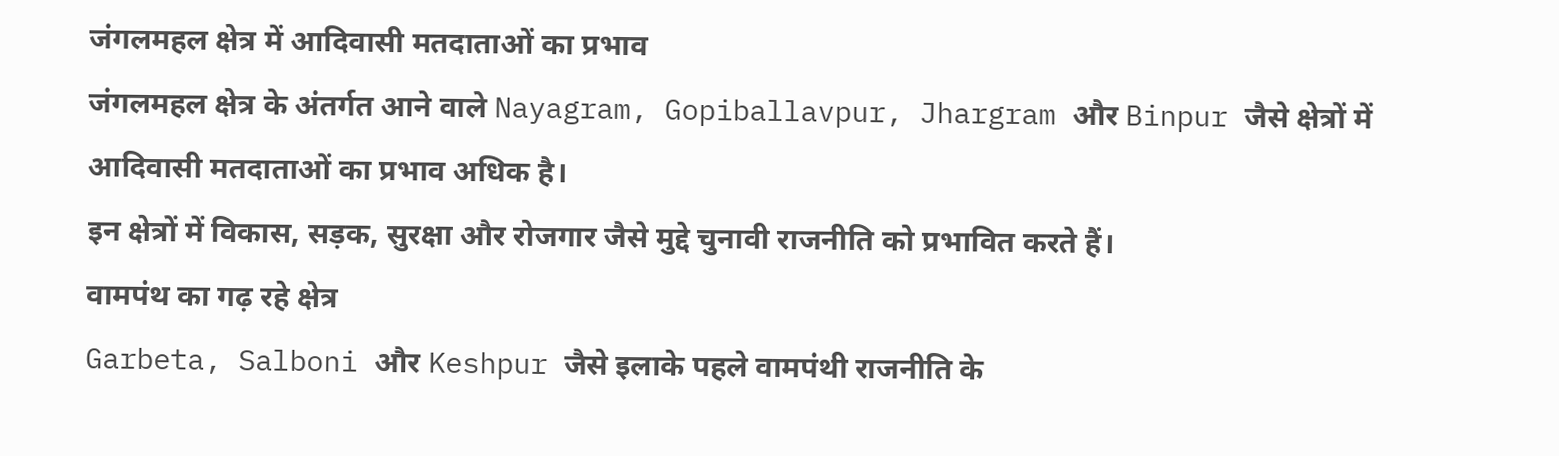जंगलमहल क्षेत्र में आदिवासी मतदाताओं का प्रभाव
जंगलमहल क्षेत्र के अंतर्गत आने वाले Nayagram, Gopiballavpur, Jhargram और Binpur जैसे क्षेत्रों में आदिवासी मतदाताओं का प्रभाव अधिक है।
इन क्षेत्रों में विकास, सड़क, सुरक्षा और रोजगार जैसे मुद्दे चुनावी राजनीति को प्रभावित करते हैं।
वामपंथ का गढ़ रहे क्षेत्र
Garbeta, Salboni और Keshpur जैसे इलाके पहले वामपंथी राजनीति के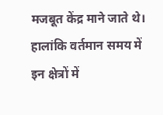मजबूत केंद्र माने जाते थे।
हालांकि वर्तमान समय में इन क्षेत्रों में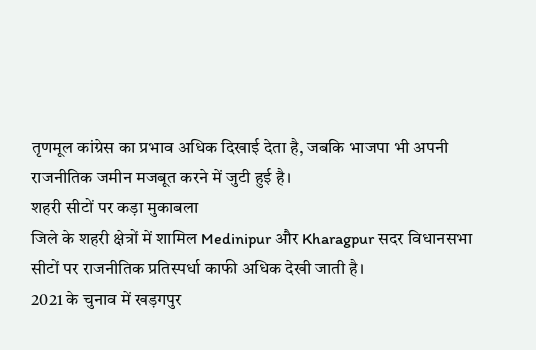तृणमूल कांग्रेस का प्रभाव अधिक दिखाई देता है, जबकि भाजपा भी अपनी राजनीतिक जमीन मजबूत करने में जुटी हुई है।
शहरी सीटों पर कड़ा मुकाबला
जिले के शहरी क्षेत्रों में शामिल Medinipur और Kharagpur सदर विधानसभा सीटों पर राजनीतिक प्रतिस्पर्धा काफी अधिक देखी जाती है।
2021 के चुनाव में खड़गपुर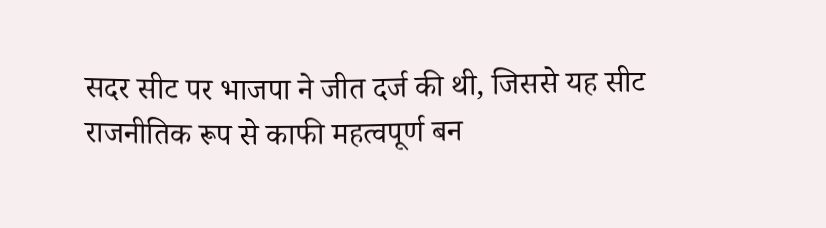सदर सीट पर भाजपा ने जीत दर्ज की थी, जिससे यह सीट राजनीतिक रूप से काफी महत्वपूर्ण बन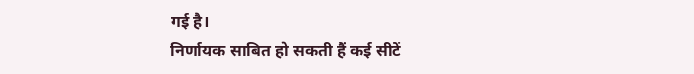गई है।
निर्णायक साबित हो सकती हैं कई सीटें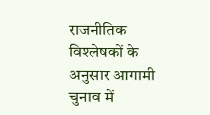राजनीतिक विश्लेषकों के अनुसार आगामी चुनाव में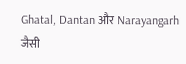Ghatal, Dantan और Narayangarh जैसी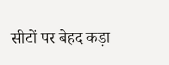सीटों पर बेहद कड़ा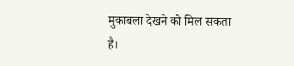मुकाबला देखने को मिल सकता है।